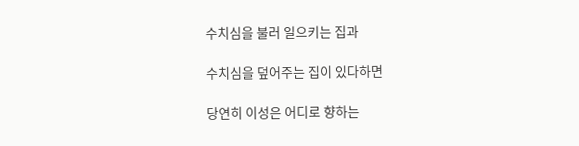수치심을 불러 일으키는 집과

수치심을 덮어주는 집이 있다하면

당연히 이성은 어디로 향하는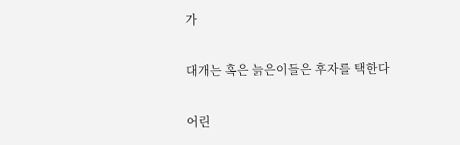가

대개는 혹은 늙은이들은 후자를 택한다

어린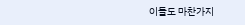이들도 마찬가지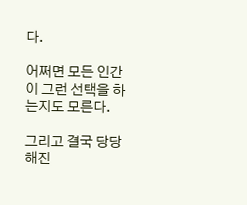다.

어쩌면 모든 인간이 그런 선택을 하는지도 모른다.

그리고 결국 당당해진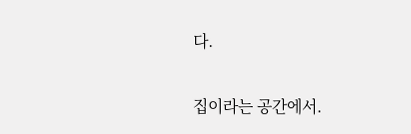다.

집이라는 공간에서.